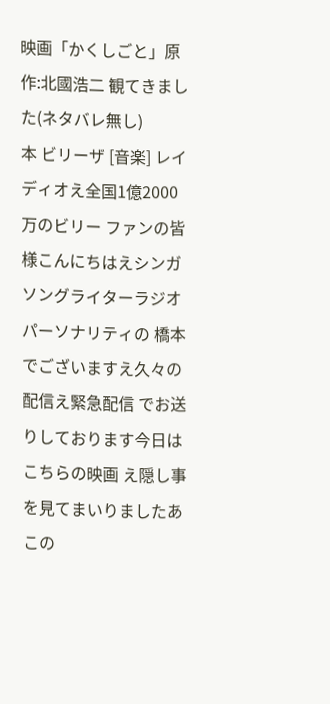映画「かくしごと」原作:北國浩二 観てきました(ネタバレ無し)
本 ビリーザ [音楽] レイディオえ全国1億2000万のビリー ファンの皆様こんにちはえシンガ ソングライターラジオパーソナリティの 橋本でございますえ久々の配信え緊急配信 でお送りしております今日はこちらの映画 え隠し事を見てまいりましたあこの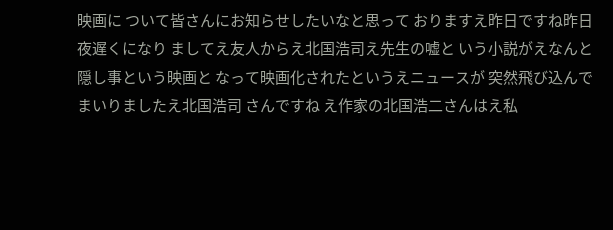映画に ついて皆さんにお知らせしたいなと思って おりますえ昨日ですね昨日夜遅くになり ましてえ友人からえ北国浩司え先生の嘘と いう小説がえなんと隠し事という映画と なって映画化されたというえニュースが 突然飛び込んでまいりましたえ北国浩司 さんですね え作家の北国浩二さんはえ私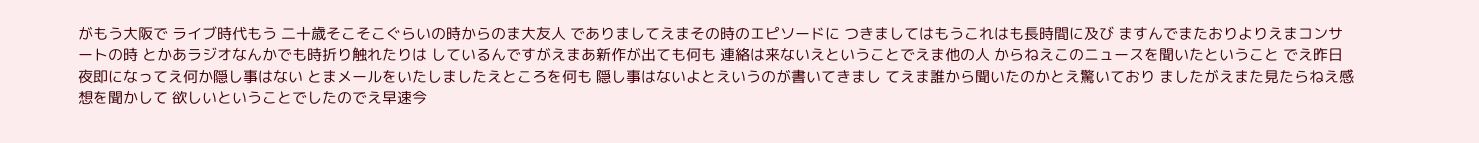がもう大阪で ライブ時代もう 二十歳そこそこぐらいの時からのま大友人 でありましてえまその時のエピソードに つきましてはもうこれはも長時間に及び ますんでまたおりよりえまコンサートの時 とかあラジオなんかでも時折り触れたりは しているんですがえまあ新作が出ても何も 連絡は来ないえということでえま他の人 からねえこのニュースを聞いたということ でえ昨日夜即になってえ何か隠し事はない とまメールをいたしましたえところを何も 隠し事はないよとえいうのが書いてきまし てえま誰から聞いたのかとえ驚いており ましたがえまた見たらねえ感想を聞かして 欲しいということでしたのでえ早速今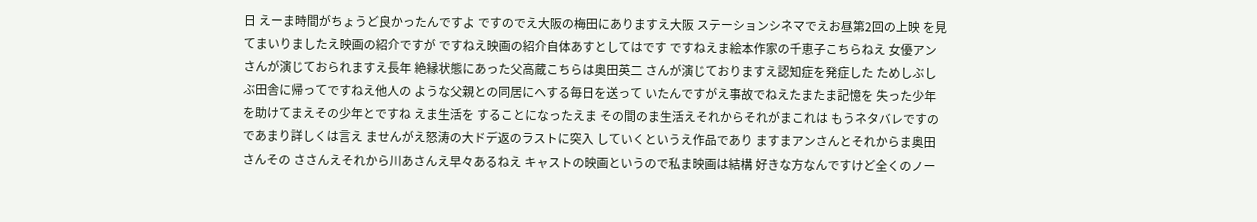日 えーま時間がちょうど良かったんですよ ですのでえ大阪の梅田にありますえ大阪 ステーションシネマでえお昼第2回の上映 を見てまいりましたえ映画の紹介ですが ですねえ映画の紹介自体あすとしてはです ですねえま絵本作家の千恵子こちらねえ 女優アンさんが演じておられますえ長年 絶縁状態にあった父高蔵こちらは奥田英二 さんが演じておりますえ認知症を発症した ためしぶしぶ田舎に帰ってですねえ他人の ような父親との同居にへする毎日を送って いたんですがえ事故でねえたまたま記憶を 失った少年を助けてまえその少年とですね えま生活を することになったえま その間のま生活えそれからそれがまこれは もうネタバレですのであまり詳しくは言え ませんがえ怒涛の大ドデ返のラストに突入 していくというえ作品であり ますまアンさんとそれからま奥田さんその ささんえそれから川あさんえ早々あるねえ キャストの映画というので私ま映画は結構 好きな方なんですけど全くのノー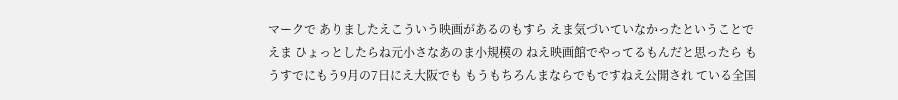マークで ありましたえこういう映画があるのもすら えま気づいていなかったということでえま ひょっとしたらね元小さなあのま小規模の ねえ映画館でやってるもんだと思ったら もうすでにもう9月の7日にえ大阪でも もうもちろんまならでもですねえ公開され ている全国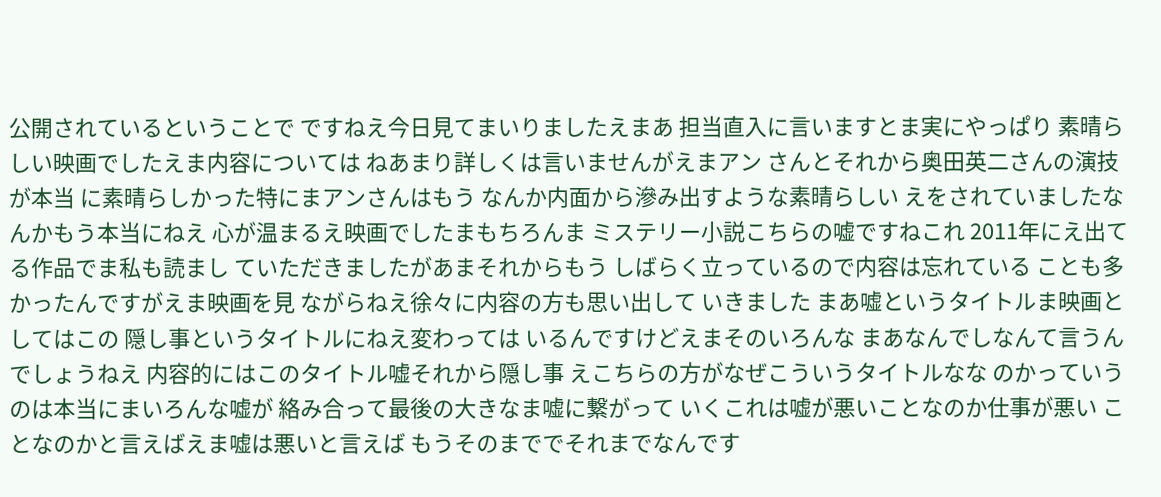公開されているということで ですねえ今日見てまいりましたえまあ 担当直入に言いますとま実にやっぱり 素晴らしい映画でしたえま内容については ねあまり詳しくは言いませんがえまアン さんとそれから奥田英二さんの演技が本当 に素晴らしかった特にまアンさんはもう なんか内面から滲み出すような素晴らしい えをされていましたなんかもう本当にねえ 心が温まるえ映画でしたまもちろんま ミステリー小説こちらの嘘ですねこれ 2011年にえ出てる作品でま私も読まし ていただきましたがあまそれからもう しばらく立っているので内容は忘れている ことも多かったんですがえま映画を見 ながらねえ徐々に内容の方も思い出して いきました まあ嘘というタイトルま映画としてはこの 隠し事というタイトルにねえ変わっては いるんですけどえまそのいろんな まあなんでしなんて言うんでしょうねえ 内容的にはこのタイトル嘘それから隠し事 えこちらの方がなぜこういうタイトルなな のかっていうのは本当にまいろんな嘘が 絡み合って最後の大きなま嘘に繋がって いくこれは嘘が悪いことなのか仕事が悪い ことなのかと言えばえま嘘は悪いと言えば もうそのまででそれまでなんです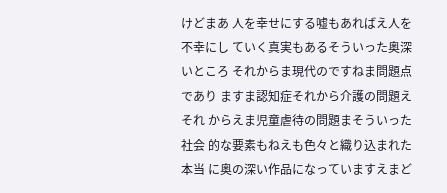けどまあ 人を幸せにする嘘もあればえ人を不幸にし ていく真実もあるそういった奥深いところ それからま現代のですねま問題点であり ますま認知症それから介護の問題えそれ からえま児童虐待の問題まそういった社会 的な要素もねえも色々と織り込まれた本当 に奥の深い作品になっていますえまど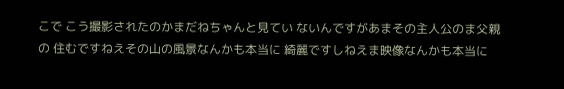こで こう撮影されたのかまだねちゃんと見てい ないんですがあまその主人公のま父親の 住むですねえその山の風景なんかも本当に 綺麗ですしねえま映像なんかも本当に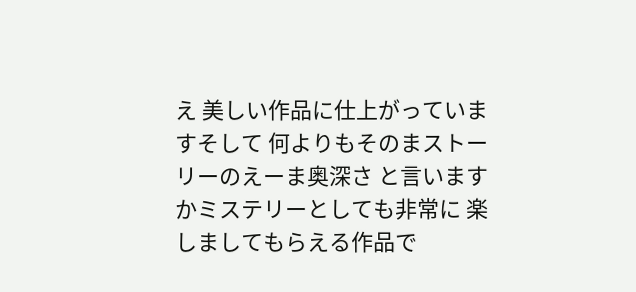え 美しい作品に仕上がっていますそして 何よりもそのまストーリーのえーま奥深さ と言いますかミステリーとしても非常に 楽しましてもらえる作品で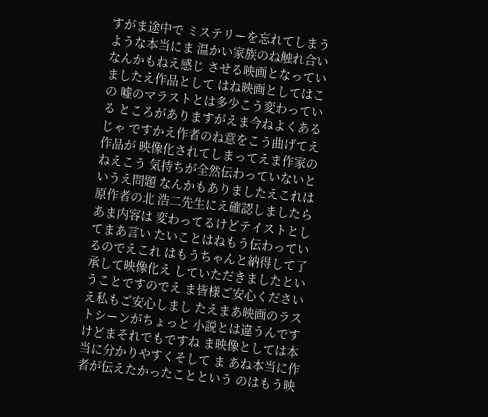すがま途中で ミステリーを忘れてしまうような本当にま 温かい家族のね触れ合いなんかもねえ感じ させる映画となっていましたえ作品として はね映画としてはこの 嘘のマラストとは多少こう変わっている ところがありますがえま今ねよくあるじゃ ですかえ作者のね意をこう曲げてえ作品が 映像化されてしまってえま作家のねえこう 気持ちが全然伝わっていないというえ問題 なんかもありましたえこれは原作者の北 浩二先生にえ確認しましたらあま内容は 変わってるけどテイストとしてまあ言い たいことはねもう伝わっているのでえこれ はもうちゃんと納得して了承して映像化え していただきましたということですのでえ ま皆様ご安心くださいえ私もご安心しまし たえまあ映画のラストシーンがちょっと 小説とは違うんですけどまそれでもですね ま映像としては本当に分かりやすくそして ま あね本当に作者が伝えたかったことという のはもう映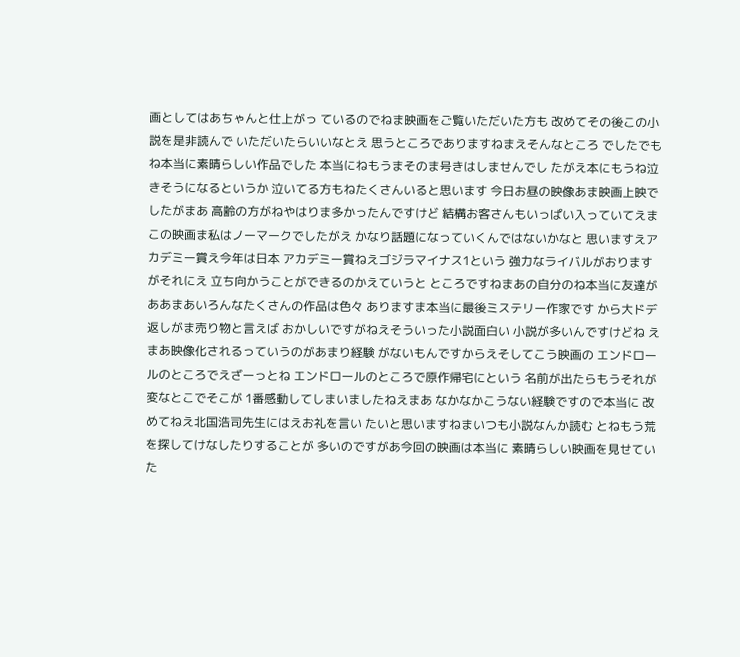画としてはあちゃんと仕上がっ ているのでねま映画をご覧いただいた方も 改めてその後この小説を是非読んで いただいたらいいなとえ 思うところでありますねまえそんなところ でしたでもね本当に素晴らしい作品でした 本当にねもうまそのま号きはしませんでし たがえ本にもうね泣きそうになるというか 泣いてる方もねたくさんいると思います 今日お昼の映像あま映画上映でしたがまあ 高齢の方がねやはりま多かったんですけど 結構お客さんもいっぱい入っていてえま この映画ま私はノーマークでしたがえ かなり話題になっていくんではないかなと 思いますえアカデミー賞え今年は日本 アカデミー賞ねえゴジラマイナス1という 強力なライバルがおりますがそれにえ 立ち向かうことができるのかえていうと ところですねまあの自分のね本当に友達が ああまあいろんなたくさんの作品は色々 ありますま本当に最後ミステリー作家です から大ドデ返しがま売り物と言えば おかしいですがねえそういった小説面白い 小説が多いんですけどね え まあ映像化されるっていうのがあまり経験 がないもんですからえそしてこう映画の エンドロールのところでえざーっとね エンドロールのところで原作帰宅にという 名前が出たらもうそれが変なとこでそこが 1番感動してしまいましたねえまあ なかなかこうない経験ですので本当に 改めてねえ北国浩司先生にはえお礼を言い たいと思いますねまいつも小説なんか読む とねもう荒を探してけなしたりすることが 多いのですがあ今回の映画は本当に 素晴らしい映画を見せていた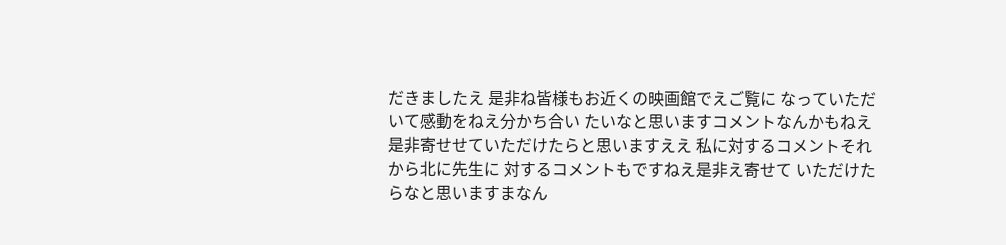だきましたえ 是非ね皆様もお近くの映画館でえご覧に なっていただいて感動をねえ分かち合い たいなと思いますコメントなんかもねえ 是非寄せせていただけたらと思いますええ 私に対するコメントそれから北に先生に 対するコメントもですねえ是非え寄せて いただけたらなと思いますまなん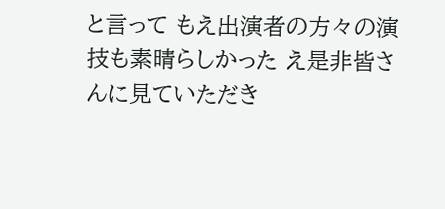と言って もえ出演者の方々の演技も素晴らしかった え是非皆さんに見ていただき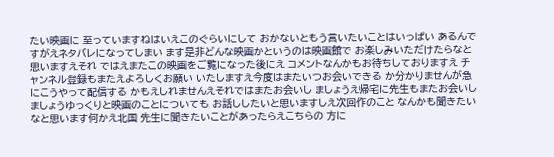たい映画に 至っていますねはいえこのぐらいにして おかないともう言いたいことはいっぱい あるんですがえネタバレになってしまい ます是非どんな映画かというのは映画館で お楽しみいただけたらなと思いますえそれ ではえまたこの映画をご覧になった後にえ コメントなんかもお待ちしておりますえ チャンネル登録もまたえよろしくお願い いたしますえ今度はまたいつお会いできる か分かりませんが急にこうやって配信する かもえしれませんえそれではまたお会いし ましょうえ帰宅に先生もまたお会いし ましょうゆっくりと映画のことについても お話ししたいと思いますしえ次回作のこと なんかも聞きたいなと思います何かえ北国 先生に聞きたいことがあったらえこちらの 方に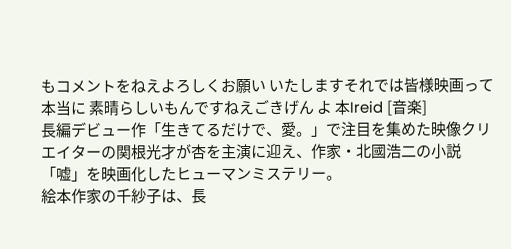もコメントをねえよろしくお願い いたしますそれでは皆様映画って本当に 素晴らしいもんですねえごきげん よ 本Ireid [音楽]
長編デビュー作「生きてるだけで、愛。」で注目を集めた映像クリエイターの関根光才が杏を主演に迎え、作家・北國浩二の小説「嘘」を映画化したヒューマンミステリー。
絵本作家の千紗子は、長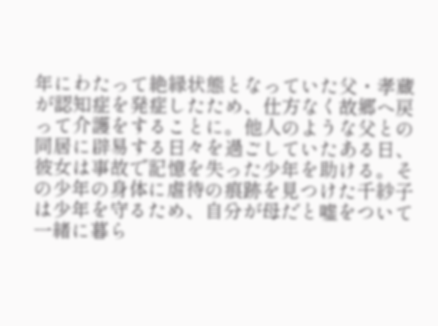年にわたって絶縁状態となっていた父・孝蔵が認知症を発症したため、仕方なく故郷へ戻って介護をすることに。他人のような父との同居に辟易する日々を過ごしていたある日、彼女は事故で記憶を失った少年を助ける。その少年の身体に虐待の痕跡を見つけた千紗子は少年を守るため、自分が母だと嘘をついて一緒に暮ら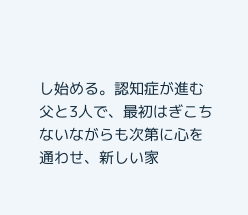し始める。認知症が進む父と3人で、最初はぎこちないながらも次第に心を通わせ、新しい家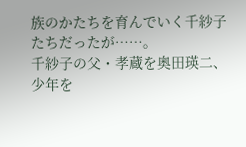族のかたちを育んでいく千紗子たちだったが……。
千紗子の父・孝蔵を奥田瑛二、少年を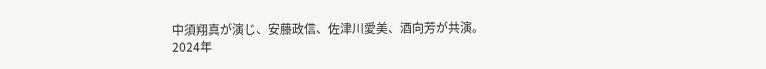中須翔真が演じ、安藤政信、佐津川愛美、酒向芳が共演。
2024年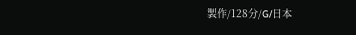製作/128分/G/日本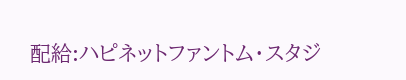配給:ハピネットファントム・スタジ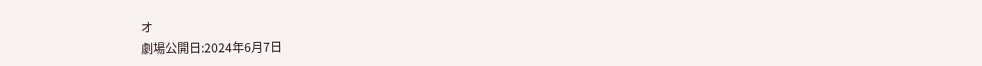オ
劇場公開日:2024年6月7日